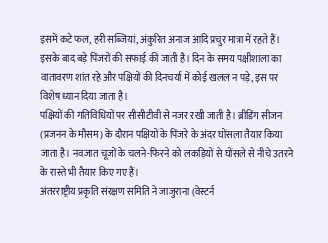इसमें कटे फल, हरी सब्जियां, अंकुरित अनाज आदि प्रचुर मात्रा में रहते हैं। इसके बाद बड़े पिंजरों की सफाई की जाती है। दिन के समय पक्षीशाला का वातावरण शांत रहे और पक्षियों की दिनचर्या में कोई खलल न पड़े, इस पर विशेष ध्यान दिया जाता है।
पक्षियों की गतिविधियों पर सीसीटीवी से नजर रखी जाती है। ब्रीडिंग सीजन (प्रजनन के मौसम) के दौरान पक्षियों के पिंजरे के अंदर घोंसला तैयार किया जाता है। नवजात चूजों के चलने-फिरने को लकड़ियों से घोंसले से नीचे उतरने के रास्ते भी तैयार किए गए हैं।
अंतरराष्ट्रीय प्रकृति संरक्षण समिति ने जाजुराना (वेस्टर्न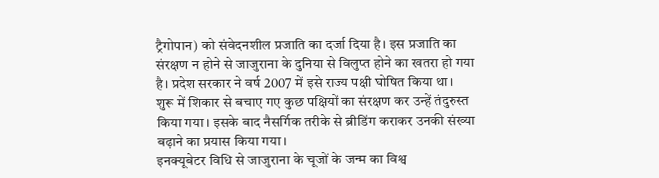ट्रैगोपान) को संवेदनशील प्रजाति का दर्जा दिया है। इस प्रजाति का संरक्षण न होने से जाजुराना के दुनिया से विलुप्त होने का खतरा हो गया है। प्रदेश सरकार ने वर्ष 2007 में इसे राज्य पक्षी घोषित किया था।
शुरू में शिकार से बचाए गए कुछ पक्षियों का संरक्षण कर उन्हें तंदुरुस्त किया गया। इसके बाद नैसर्गिक तरीके से ब्रीडिंग कराकर उनकी संख्या बढ़ाने का प्रयास किया गया।
इनक्यूबेटर विधि से जाजुराना के चूजों के जन्म का विश्व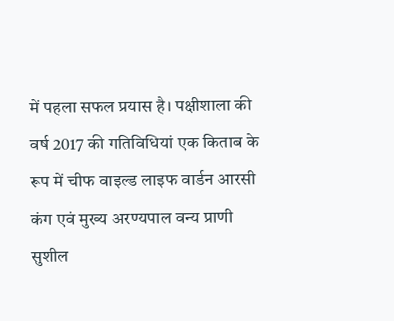में पहला सफल प्रयास है। पक्षीशाला की वर्ष 2017 की गतिविधियां एक किताब के रूप में चीफ वाइल्ड लाइफ वार्डन आरसी कंग एवं मुख्य अरण्यपाल वन्य प्राणी सुशील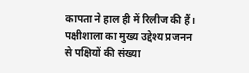कापता ने हाल ही में रिलीज की हैं।
पक्षीशाला का मुख्य उद्देश्य प्रजनन से पक्षियों की संख्या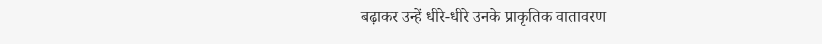बढ़ाकर उन्हें धीरे-धीरे उनके प्राकृतिक वातावरण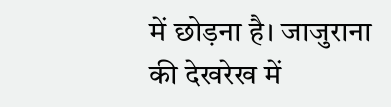में छोड़ना है। जाजुराना की देखरेख में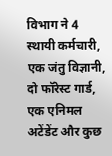विभाग ने 4 स्थायी कर्मचारी, एक जंतु विज्ञानी, दो फॉरेस्ट गार्ड, एक एनिमल अटेंडेंट और कुछ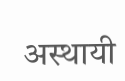अस्थायी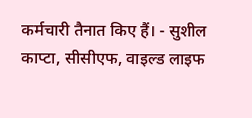कर्मचारी तैनात किए हैं। - सुशील काप्टा, सीसीएफ, वाइल्ड लाइफ